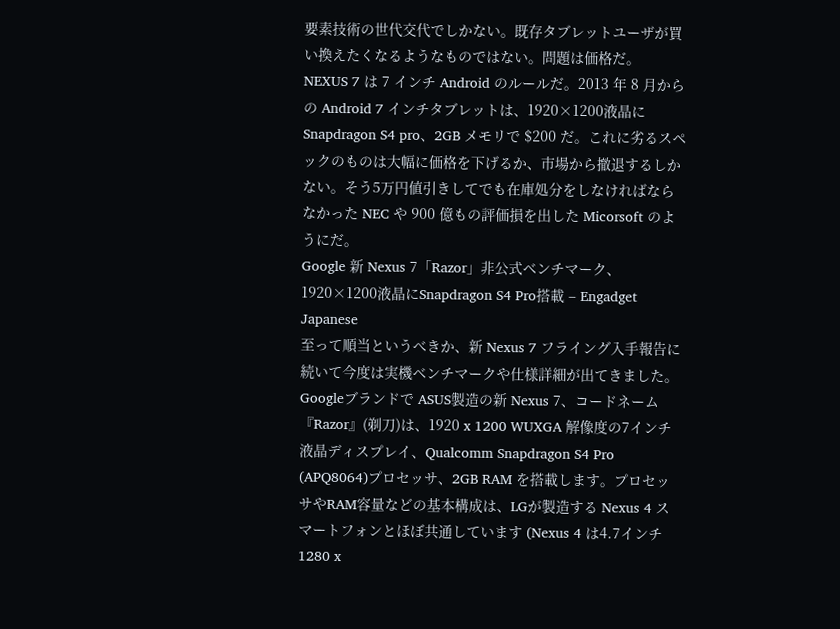要素技術の世代交代でしかない。既存タブレットユーザが買い換えたくなるようなものではない。問題は価格だ。
NEXUS 7 は 7 インチ Android のルールだ。2013 年 8 月からの Android 7 インチタブレットは、1920×1200液晶に Snapdragon S4 pro、2GB メモリで $200 だ。これに劣るスペックのものは大幅に価格を下げるか、市場から撤退するしかない。そう5万円値引きしてでも在庫処分をしなければならなかった NEC や 900 億もの評価損を出した Micorsoft のようにだ。
Google 新 Nexus 7「Razor」非公式ベンチマーク、1920×1200液晶にSnapdragon S4 Pro搭載 – Engadget Japanese
至って順当というべきか、新 Nexus 7 フライング入手報告に続いて今度は実機ベンチマークや仕様詳細が出てきました。Googleブランドで ASUS製造の新 Nexus 7、コードネーム『Razor』(剃刀)は、1920 x 1200 WUXGA 解像度の7インチ液晶ディスプレイ、Qualcomm Snapdragon S4 Pro (APQ8064)プロセッサ、2GB RAM を搭載します。プロセッサやRAM容量などの基本構成は、LGが製造する Nexus 4 スマートフォンとほぼ共通しています (Nexus 4 は4.7インチ1280 x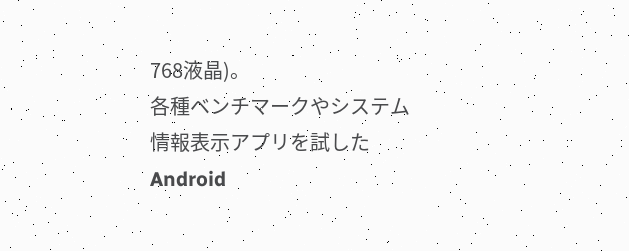768液晶)。
各種ベンチマークやシステム情報表示アプリを試した Android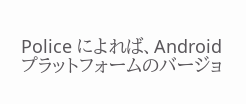Police によれば、Androidプラットフォームのバージョ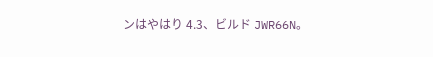ンはやはり 4.3、ビルド JWR66N。